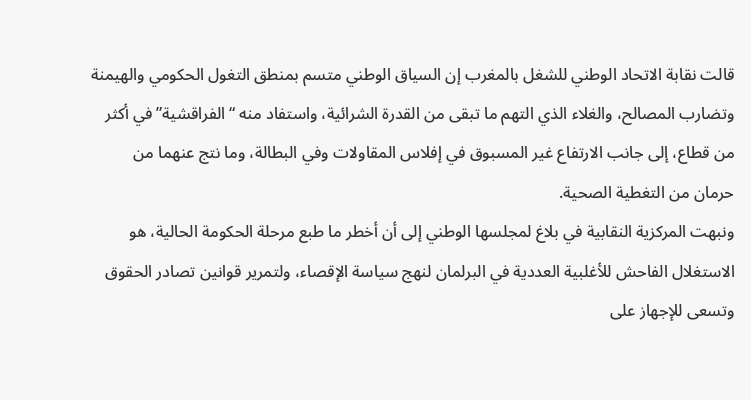قالت نقابة الاتحاد الوطني للشغل بالمغرب إن السياق الوطني متسم بمنطق التغول الحكومي والهيمنة وتضارب المصالح، والغلاء الذي التهم ما تبقى من القدرة الشرائية، واستفاد منه “الفراقشية” في أكثر من قطاع، إلى جانب الارتفاع غير المسبوق في إفلاس المقاولات وفي البطالة، وما نتج عنهما من حرمان من التغطية الصحية.
ونبهت المركزية النقابية في بلاغ لمجلسها الوطني إلى أن أخطر ما طبع مرحلة الحكومة الحالية، هو الاستغلال الفاحش للأغلبية العددية في البرلمان لنهج سياسة الإقصاء، ولتمرير قوانين تصادر الحقوق وتسعى للإجهاز على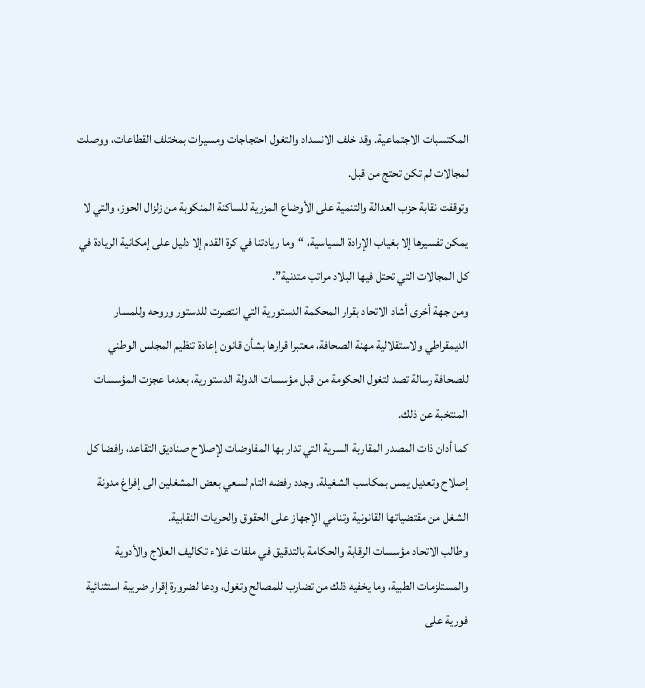المكتسبات الاجتماعية. وقد خلف الانسداد والتغول احتجاجات ومسيرات بمختلف القطاعات، ووصلت لمجالات لم تكن تحتج من قبل.
وتوقفت نقابة حزب العدالة والتنمية على الأوضاع المزرية للساكنة المنكوبة من زلزال الحوز، والتي لا يمكن تفسيرها إلا بغياب الإرادة السياسية، “وما ريادتنا في كرة القدم إلا دليل على إمكانية الريادة في كل المجالات التي تحتل فيها البلاد مراتب متدنية”.
ومن جهة أخرى أشاد الاتحاد بقرار المحكمة الدستورية التي انتصرت للدستور وروحه وللمسار الديمقراطي ولاستقلالية مهنة الصحافة، معتبرا قرارها بشأن قانون إعادة تنظيم المجلس الوطني للصحافة رسالة تصد لتغول الحكومة من قبل مؤسسات الدولة الدستورية، بعدما عجزت المؤسسات المنتخبة عن ذلك.
كما أدان ذات المصدر المقاربة السرية التي تدار بها المفاوضات لإصلاح صناديق التقاعد، رافضا كل إصلاح وتعديل يمس بمكاسب الشغيلة. وجدد رفضه التام لسعي بعض المشغلين الى إفراغ مدونة الشغل من مقتضياتها القانونية وتنامي الإجهاز على الحقوق والحريات النقابية.
وطالب الاتحاد مؤسسات الرقابة والحكامة بالتدقيق في ملفات غلاء تكاليف العلاج والأدوية والمستلزمات الطبية، وما يخفيه ذلك من تضارب للمصالح وتغول، ودعا لضرورة إقرار ضريبة استثنائية فورية على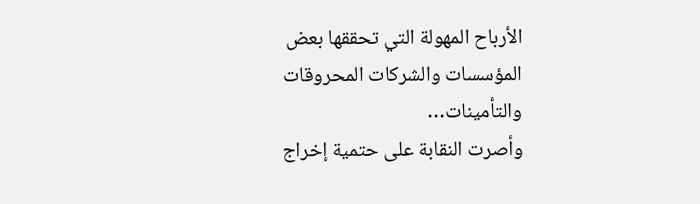الأرباح المهولة التي تحققها بعض المؤسسات والشركات المحروقات والتأمينات…
وأصرت النقابة على حتمية إخراج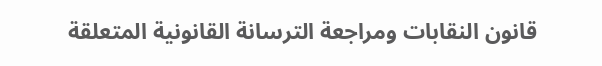قانون النقابات ومراجعة الترسانة القانونية المتعلقة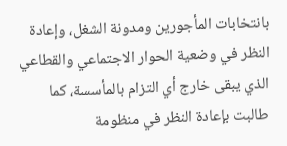بانتخابات المأجورين ومدونة الشغل، وإعادة النظر في وضعية الحوار الاجتماعي والقطاعي الذي يبقى خارج أي التزام بالمأسسة، كما طالبت بإعادة النظر في منظومة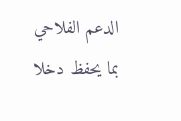الدعم الفلاحي بما يحفظ دخلا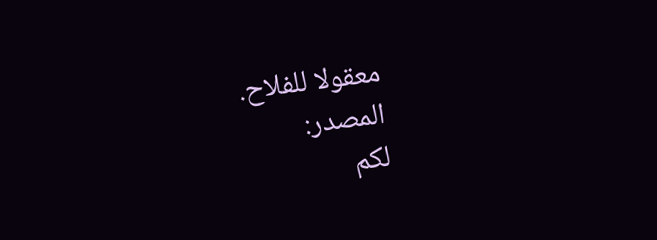معقولا للفلاح.
المصدر:
لكم